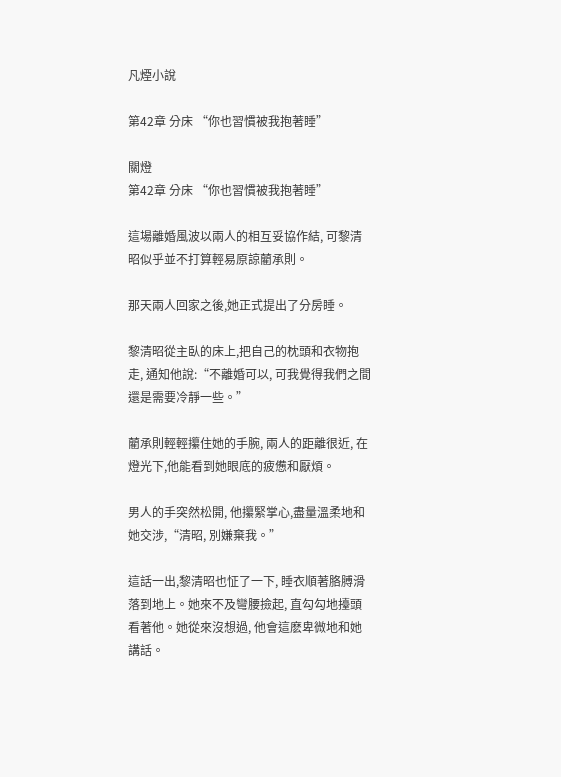凡煙小說

第42章 分床 “你也習慣被我抱著睡”

關燈
第42章 分床 “你也習慣被我抱著睡”

這場離婚風波以兩人的相互妥協作結, 可黎清昭似乎並不打算輕易原諒藺承則。

那天兩人回家之後,她正式提出了分房睡。

黎清昭從主臥的床上,把自己的枕頭和衣物抱走, 通知他說:“不離婚可以, 可我覺得我們之間還是需要冷靜一些。”

藺承則輕輕攥住她的手腕, 兩人的距離很近, 在燈光下,他能看到她眼底的疲憊和厭煩。

男人的手突然松開, 他攥緊掌心,盡量溫柔地和她交涉,“清昭, 別嫌棄我。”

這話一出,黎清昭也怔了一下, 睡衣順著胳膊滑落到地上。她來不及彎腰撿起, 直勾勾地擡頭看著他。她從來沒想過, 他會這麽卑微地和她講話。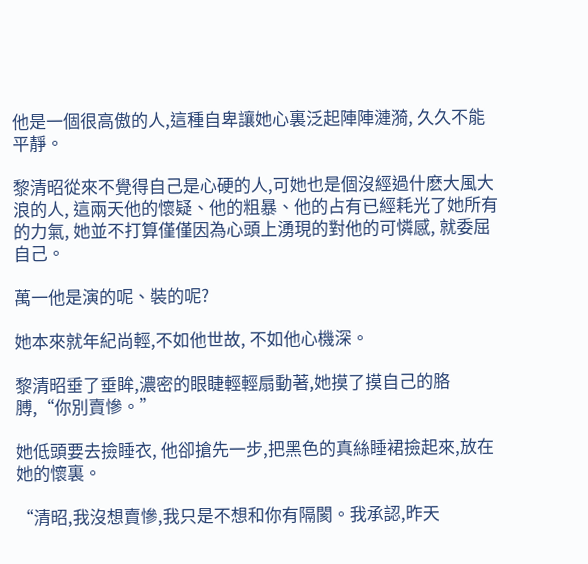他是一個很高傲的人,這種自卑讓她心裏泛起陣陣漣漪, 久久不能平靜。

黎清昭從來不覺得自己是心硬的人,可她也是個沒經過什麽大風大浪的人, 這兩天他的懷疑、他的粗暴、他的占有已經耗光了她所有的力氣, 她並不打算僅僅因為心頭上湧現的對他的可憐感, 就委屈自己。

萬一他是演的呢、裝的呢?

她本來就年紀尚輕,不如他世故, 不如他心機深。

黎清昭垂了垂眸,濃密的眼睫輕輕扇動著,她摸了摸自己的胳膊,“你別賣慘。”

她低頭要去撿睡衣, 他卻搶先一步,把黑色的真絲睡裙撿起來,放在她的懷裏。

“清昭,我沒想賣慘,我只是不想和你有隔閡。我承認,昨天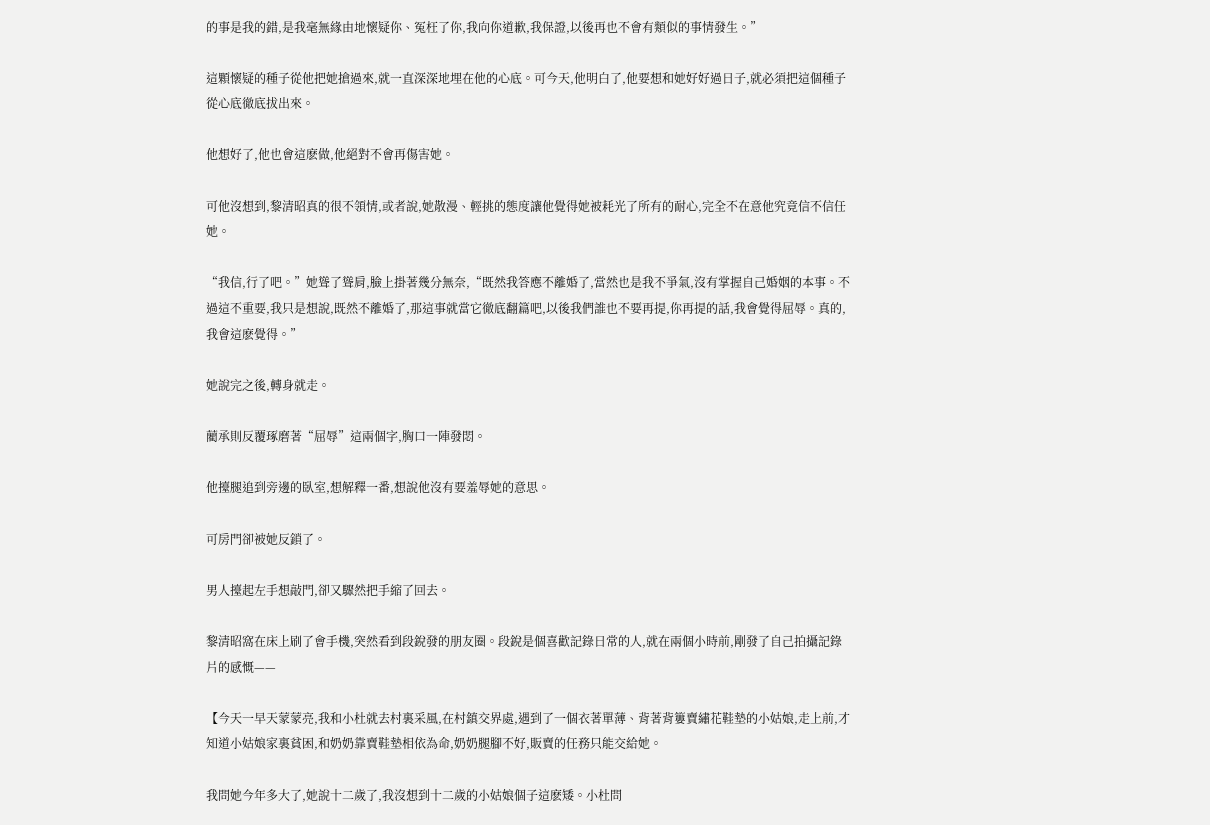的事是我的錯,是我毫無緣由地懷疑你、冤枉了你,我向你道歉,我保證,以後再也不會有類似的事情發生。”

這顆懷疑的種子從他把她搶過來,就一直深深地埋在他的心底。可今天,他明白了,他要想和她好好過日子,就必須把這個種子從心底徹底拔出來。

他想好了,他也會這麽做,他絕對不會再傷害她。

可他沒想到,黎清昭真的很不領情,或者說,她散漫、輕挑的態度讓他覺得她被耗光了所有的耐心,完全不在意他究竟信不信任她。

“我信,行了吧。”她聳了聳肩,臉上掛著幾分無奈,“既然我答應不離婚了,當然也是我不爭氣,沒有掌握自己婚姻的本事。不過這不重要,我只是想說,既然不離婚了,那這事就當它徹底翻篇吧,以後我們誰也不要再提,你再提的話,我會覺得屈辱。真的,我會這麽覺得。”

她說完之後,轉身就走。

藺承則反覆琢磨著“屈辱”這兩個字,胸口一陣發悶。

他擡腿追到旁邊的臥室,想解釋一番,想說他沒有要羞辱她的意思。

可房門卻被她反鎖了。

男人擡起左手想敲門,卻又驟然把手縮了回去。

黎清昭窩在床上刷了會手機,突然看到段銳發的朋友圈。段銳是個喜歡記錄日常的人,就在兩個小時前,剛發了自己拍攝記錄片的感慨——

【今天一早天蒙蒙亮,我和小杜就去村裏采風,在村鎮交界處,遇到了一個衣著單薄、背著背簍賣繡花鞋墊的小姑娘,走上前,才知道小姑娘家裏貧困,和奶奶靠賣鞋墊相依為命,奶奶腿腳不好,販賣的任務只能交給她。

我問她今年多大了,她說十二歲了,我沒想到十二歲的小姑娘個子這麽矮。小杜問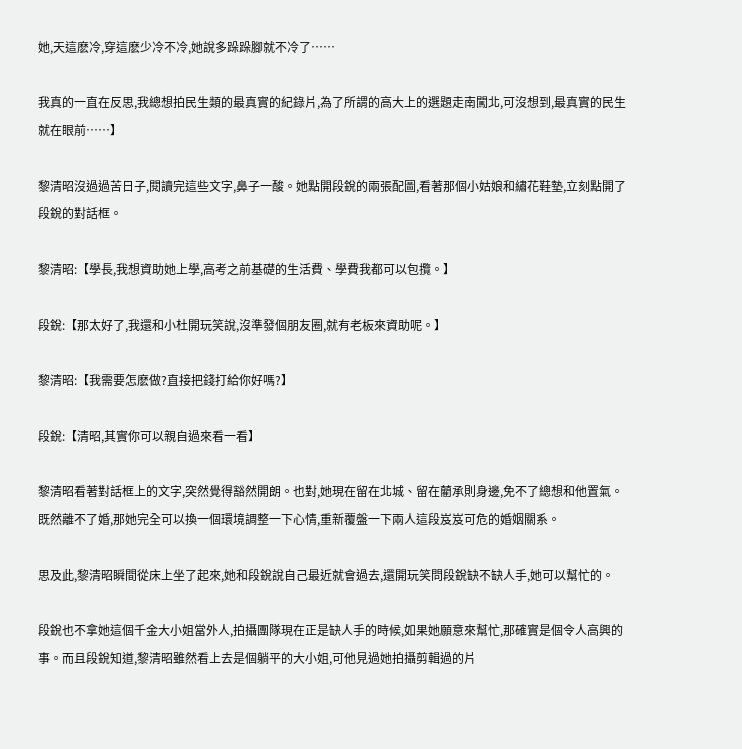她,天這麽冷,穿這麽少冷不冷,她說多跺跺腳就不冷了……

我真的一直在反思,我總想拍民生類的最真實的紀錄片,為了所謂的高大上的選題走南闖北,可沒想到,最真實的民生就在眼前……】

黎清昭沒過過苦日子,閱讀完這些文字,鼻子一酸。她點開段銳的兩張配圖,看著那個小姑娘和繡花鞋墊,立刻點開了段銳的對話框。

黎清昭:【學長,我想資助她上學,高考之前基礎的生活費、學費我都可以包攬。】

段銳:【那太好了,我還和小杜開玩笑說,沒準發個朋友圈,就有老板來資助呢。】

黎清昭:【我需要怎麽做?直接把錢打給你好嗎?】

段銳:【清昭,其實你可以親自過來看一看】

黎清昭看著對話框上的文字,突然覺得豁然開朗。也對,她現在留在北城、留在藺承則身邊,免不了總想和他置氣。既然離不了婚,那她完全可以換一個環境調整一下心情,重新覆盤一下兩人這段岌岌可危的婚姻關系。

思及此,黎清昭瞬間從床上坐了起來,她和段銳說自己最近就會過去,還開玩笑問段銳缺不缺人手,她可以幫忙的。

段銳也不拿她這個千金大小姐當外人,拍攝團隊現在正是缺人手的時候,如果她願意來幫忙,那確實是個令人高興的事。而且段銳知道,黎清昭雖然看上去是個躺平的大小姐,可他見過她拍攝剪輯過的片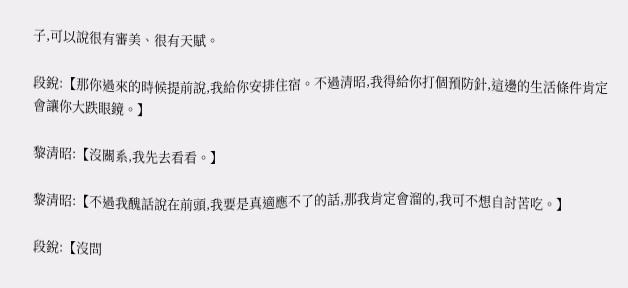子,可以說很有審美、很有天賦。

段銳:【那你過來的時候提前說,我給你安排住宿。不過清昭,我得給你打個預防針,這邊的生活條件肯定會讓你大跌眼鏡。】

黎清昭:【沒關系,我先去看看。】

黎清昭:【不過我醜話說在前頭,我要是真適應不了的話,那我肯定會溜的,我可不想自討苦吃。】

段銳:【沒問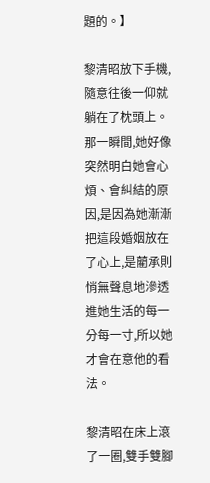題的。】

黎清昭放下手機,隨意往後一仰就躺在了枕頭上。那一瞬間,她好像突然明白她會心煩、會糾結的原因,是因為她漸漸把這段婚姻放在了心上,是藺承則悄無聲息地滲透進她生活的每一分每一寸,所以她才會在意他的看法。

黎清昭在床上滾了一圈,雙手雙腳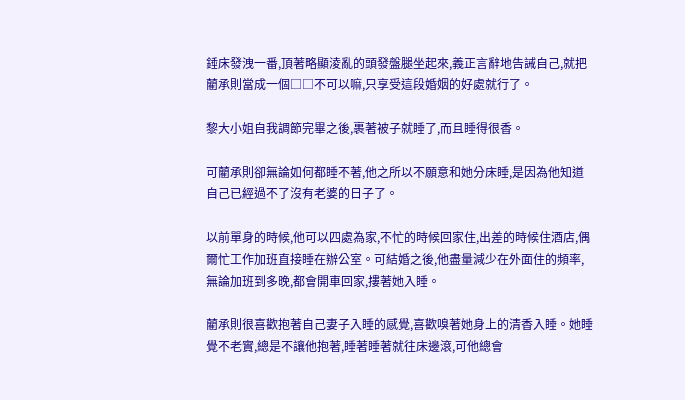錘床發洩一番,頂著略顯淩亂的頭發盤腿坐起來,義正言辭地告誡自己,就把藺承則當成一個□□不可以嘛,只享受這段婚姻的好處就行了。

黎大小姐自我調節完畢之後,裹著被子就睡了,而且睡得很香。

可藺承則卻無論如何都睡不著,他之所以不願意和她分床睡,是因為他知道自己已經過不了沒有老婆的日子了。

以前單身的時候,他可以四處為家,不忙的時候回家住,出差的時候住酒店,偶爾忙工作加班直接睡在辦公室。可結婚之後,他盡量減少在外面住的頻率,無論加班到多晚,都會開車回家,摟著她入睡。

藺承則很喜歡抱著自己妻子入睡的感覺,喜歡嗅著她身上的清香入睡。她睡覺不老實,總是不讓他抱著,睡著睡著就往床邊滾,可他總會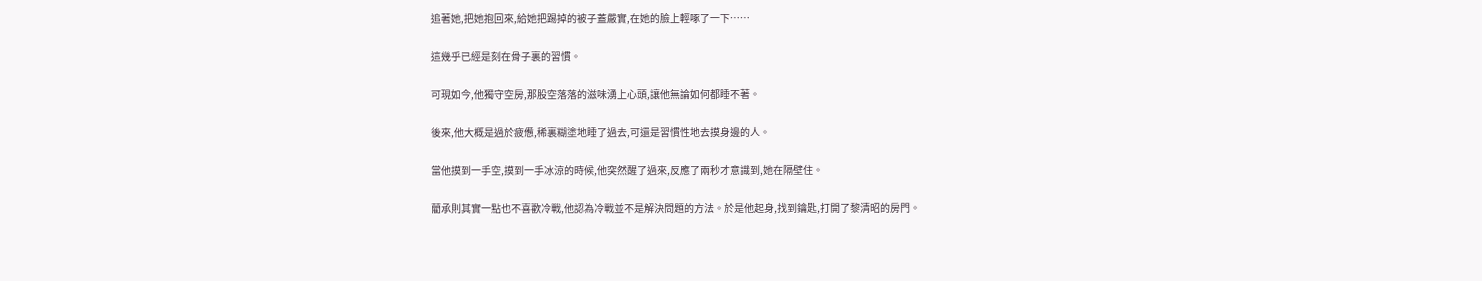追著她,把她抱回來,給她把踢掉的被子蓋嚴實,在她的臉上輕啄了一下……

這幾乎已經是刻在骨子裏的習慣。

可現如今,他獨守空房,那股空落落的滋味湧上心頭,讓他無論如何都睡不著。

後來,他大概是過於疲憊,稀裏糊塗地睡了過去,可還是習慣性地去摸身邊的人。

當他摸到一手空,摸到一手冰涼的時候,他突然醒了過來,反應了兩秒才意識到,她在隔壁住。

藺承則其實一點也不喜歡冷戰,他認為冷戰並不是解決問題的方法。於是他起身,找到鑰匙,打開了黎清昭的房門。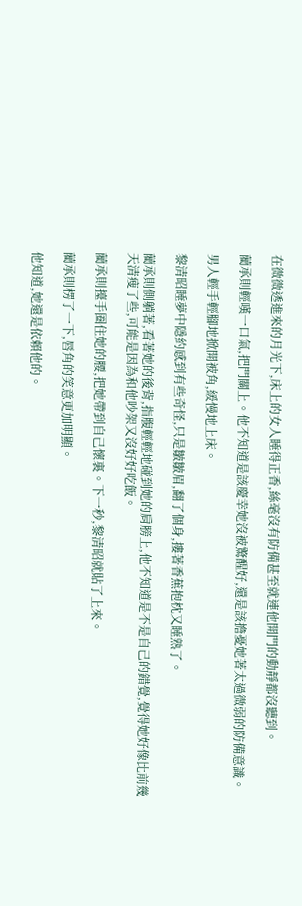在微微透進來的月光下,床上的女人睡得正香,絲毫沒有防備甚至就連他開門的動靜都沒聽到。

藺承則輕嘆一口氣,把門關上。他不知道是該慶幸她沒被驚醒好,還是該擔憂她著太過微弱的防備意識。

男人輕手輕腳地掀開被角,緩慢地上床。

黎清昭睡夢中隱約感到有些奇怪,只是皺皺眉,翻了個身,摟著香蕉抱枕又睡熟了。

藺承則側躺著,看著她的後背,指腹輕輕地碰到她的肩膀上,他不知道是不是自己的錯覺,覺得她好像比前幾天清瘦了些,可能是因為和他吵架又沒好好吃飯。

藺承則擡手圈住她的腰,把她帶到自己懷裏。下一秒,黎清昭就貼了上來。

藺承則楞了一下,唇角的笑意更加明顯。

他知道,她還是依賴他的。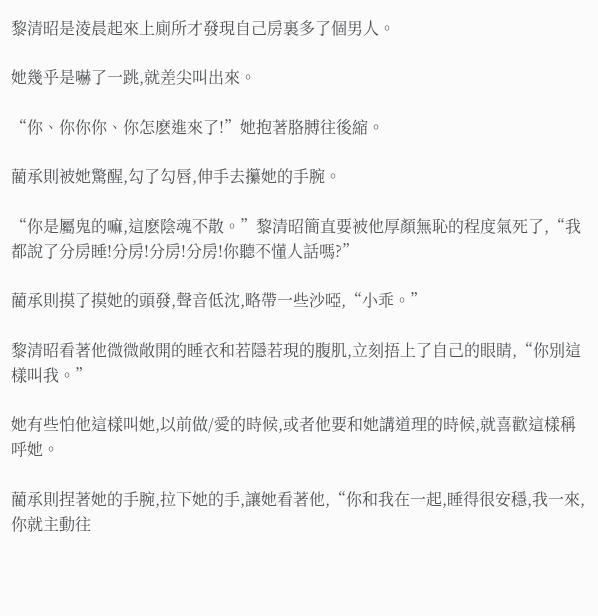黎清昭是淩晨起來上廁所才發現自己房裏多了個男人。

她幾乎是嚇了一跳,就差尖叫出來。

“你、你你你、你怎麽進來了!”她抱著胳膊往後縮。

藺承則被她驚醒,勾了勾唇,伸手去攥她的手腕。

“你是屬鬼的嘛,這麽陰魂不散。”黎清昭簡直要被他厚顏無恥的程度氣死了,“我都說了分房睡!分房!分房!分房!你聽不懂人話嗎?”

藺承則摸了摸她的頭發,聲音低沈,略帶一些沙啞,“小乖。”

黎清昭看著他微微敞開的睡衣和若隱若現的腹肌,立刻捂上了自己的眼睛,“你別這樣叫我。”

她有些怕他這樣叫她,以前做/愛的時候,或者他要和她講道理的時候,就喜歡這樣稱呼她。

藺承則捏著她的手腕,拉下她的手,讓她看著他,“你和我在一起,睡得很安穩,我一來,你就主動往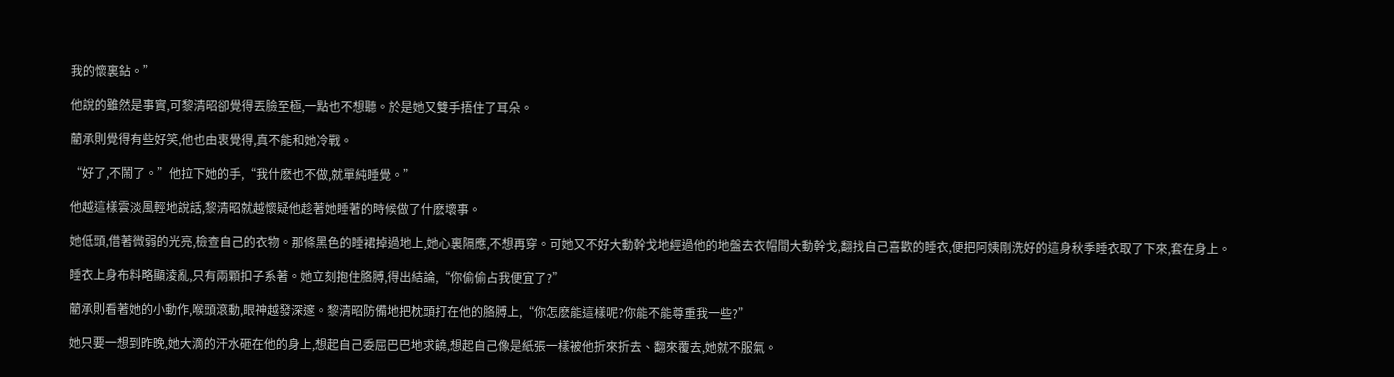我的懷裏鉆。”

他說的雖然是事實,可黎清昭卻覺得丟臉至極,一點也不想聽。於是她又雙手捂住了耳朵。

藺承則覺得有些好笑,他也由衷覺得,真不能和她冷戰。

“好了,不鬧了。”他拉下她的手,“我什麽也不做,就單純睡覺。”

他越這樣雲淡風輕地說話,黎清昭就越懷疑他趁著她睡著的時候做了什麽壞事。

她低頭,借著微弱的光亮,檢查自己的衣物。那條黑色的睡裙掉過地上,她心裏隔應,不想再穿。可她又不好大動幹戈地經過他的地盤去衣帽間大動幹戈,翻找自己喜歡的睡衣,便把阿姨剛洗好的這身秋季睡衣取了下來,套在身上。

睡衣上身布料略顯淩亂,只有兩顆扣子系著。她立刻抱住胳膊,得出結論,“你偷偷占我便宜了?”

藺承則看著她的小動作,喉頭滾動,眼神越發深邃。黎清昭防備地把枕頭打在他的胳膊上,“你怎麽能這樣呢?你能不能尊重我一些?”

她只要一想到昨晚,她大滴的汗水砸在他的身上,想起自己委屈巴巴地求饒,想起自己像是紙張一樣被他折來折去、翻來覆去,她就不服氣。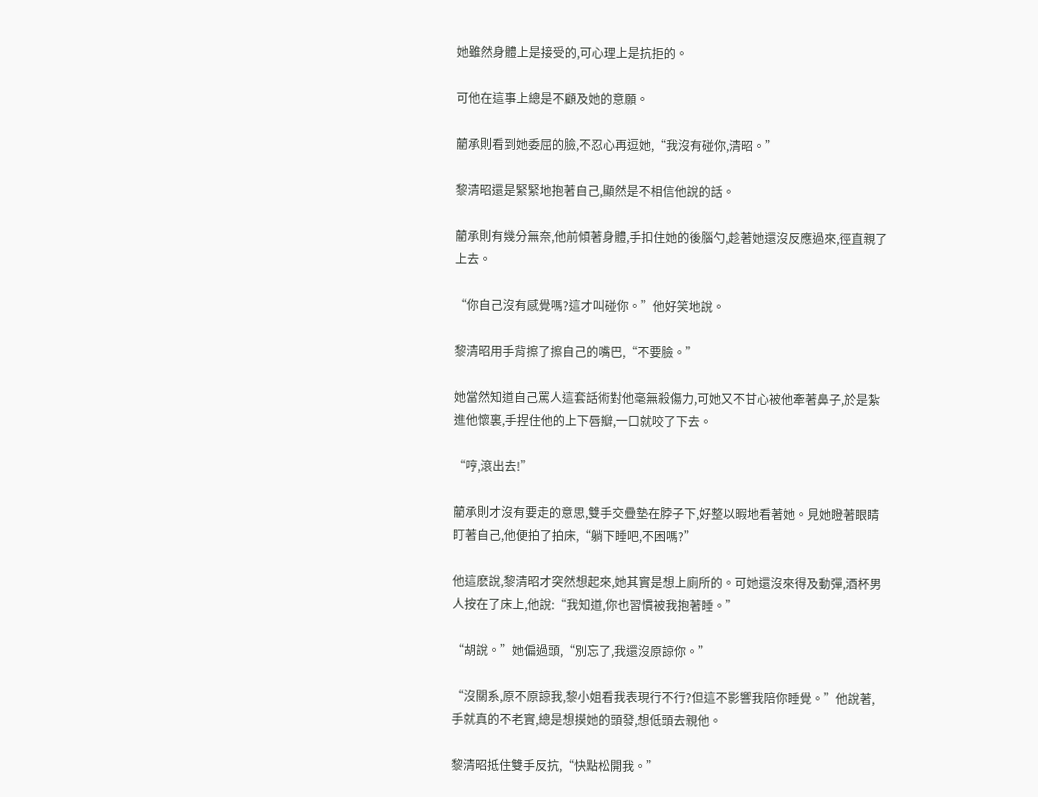她雖然身體上是接受的,可心理上是抗拒的。

可他在這事上總是不顧及她的意願。

藺承則看到她委屈的臉,不忍心再逗她,“我沒有碰你,清昭。”

黎清昭還是緊緊地抱著自己,顯然是不相信他說的話。

藺承則有幾分無奈,他前傾著身體,手扣住她的後腦勺,趁著她還沒反應過來,徑直親了上去。

“你自己沒有感覺嗎?這才叫碰你。”他好笑地說。

黎清昭用手背擦了擦自己的嘴巴,“不要臉。”

她當然知道自己罵人這套話術對他毫無殺傷力,可她又不甘心被他牽著鼻子,於是紮進他懷裏,手捏住他的上下唇瓣,一口就咬了下去。

“哼,滾出去!”

藺承則才沒有要走的意思,雙手交疊墊在脖子下,好整以暇地看著她。見她瞪著眼睛盯著自己,他便拍了拍床,“躺下睡吧,不困嗎?”

他這麽說,黎清昭才突然想起來,她其實是想上廁所的。可她還沒來得及動彈,酒杯男人按在了床上,他說:“我知道,你也習慣被我抱著睡。”

“胡說。”她偏過頭,“別忘了,我還沒原諒你。”

“沒關系,原不原諒我,黎小姐看我表現行不行?但這不影響我陪你睡覺。”他說著,手就真的不老實,總是想摸她的頭發,想低頭去親他。

黎清昭抵住雙手反抗,“快點松開我。”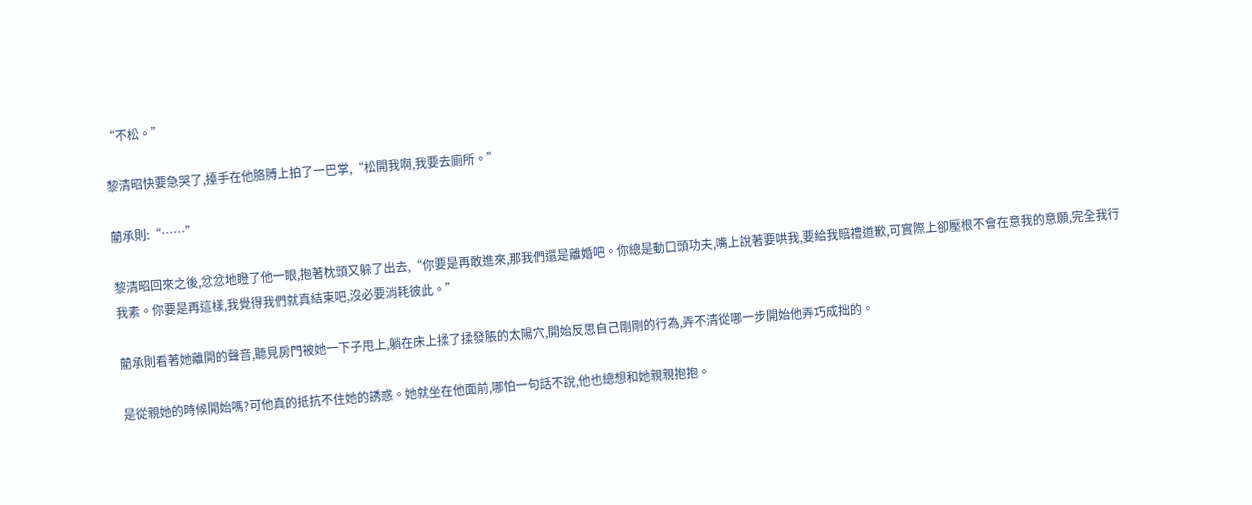“不松。”

黎清昭快要急哭了,擡手在他胳膊上拍了一巴掌,“松開我啊,我要去廁所。”

藺承則:“……”

黎清昭回來之後,忿忿地瞪了他一眼,抱著枕頭又躲了出去,“你要是再敢進來,那我們還是離婚吧。你總是動口頭功夫,嘴上說著要哄我,要給我賠禮道歉,可實際上卻壓根不會在意我的意願,完全我行我素。你要是再這樣,我覺得我們就真結束吧,沒必要消耗彼此。”

藺承則看著她離開的聲音,聽見房門被她一下子甩上,躺在床上揉了揉發脹的太陽穴,開始反思自己剛剛的行為,弄不清從哪一步開始他弄巧成拙的。

是從親她的時候開始嗎?可他真的抵抗不住她的誘惑。她就坐在他面前,哪怕一句話不說,他也總想和她親親抱抱。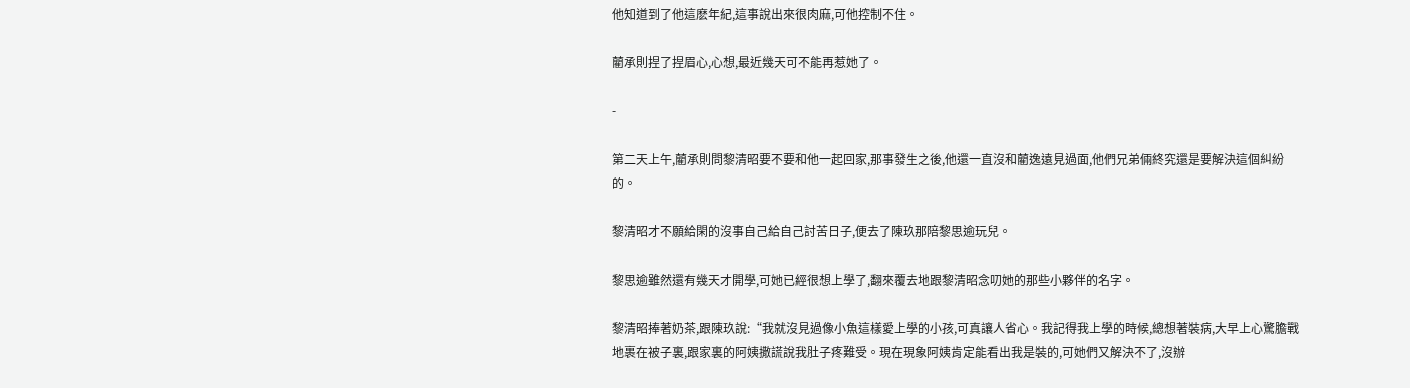他知道到了他這麽年紀,這事說出來很肉麻,可他控制不住。

藺承則捏了捏眉心,心想,最近幾天可不能再惹她了。

-

第二天上午,藺承則問黎清昭要不要和他一起回家,那事發生之後,他還一直沒和藺逸遠見過面,他們兄弟倆終究還是要解決這個糾紛的。

黎清昭才不願給閑的沒事自己給自己討苦日子,便去了陳玖那陪黎思逾玩兒。

黎思逾雖然還有幾天才開學,可她已經很想上學了,翻來覆去地跟黎清昭念叨她的那些小夥伴的名字。

黎清昭捧著奶茶,跟陳玖說:“我就沒見過像小魚這樣愛上學的小孩,可真讓人省心。我記得我上學的時候,總想著裝病,大早上心驚膽戰地裹在被子裏,跟家裏的阿姨撒謊說我肚子疼難受。現在現象阿姨肯定能看出我是裝的,可她們又解決不了,沒辦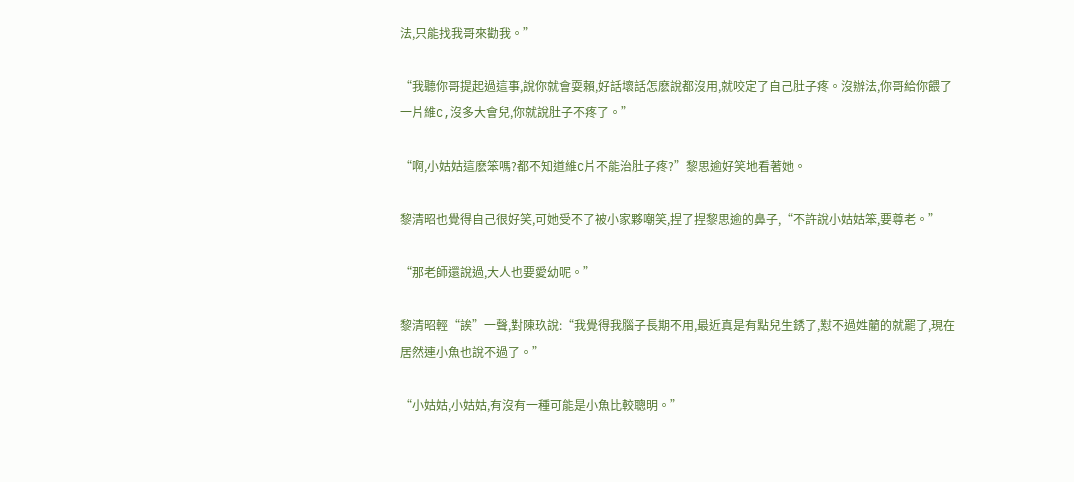法,只能找我哥來勸我。”

“我聽你哥提起過這事,說你就會耍賴,好話壞話怎麽說都沒用,就咬定了自己肚子疼。沒辦法,你哥給你餵了一片維C,沒多大會兒,你就說肚子不疼了。”

“啊,小姑姑這麽笨嗎?都不知道維C片不能治肚子疼?”黎思逾好笑地看著她。

黎清昭也覺得自己很好笑,可她受不了被小家夥嘲笑,捏了捏黎思逾的鼻子,“不許說小姑姑笨,要尊老。”

“那老師還說過,大人也要愛幼呢。”

黎清昭輕“誒”一聲,對陳玖說:“我覺得我腦子長期不用,最近真是有點兒生銹了,懟不過姓藺的就罷了,現在居然連小魚也說不過了。”

“小姑姑,小姑姑,有沒有一種可能是小魚比較聰明。”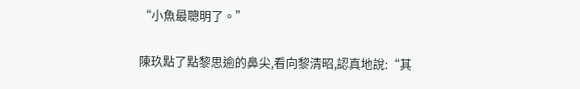“小魚最聰明了。”

陳玖點了點黎思逾的鼻尖,看向黎清昭,認真地說:“其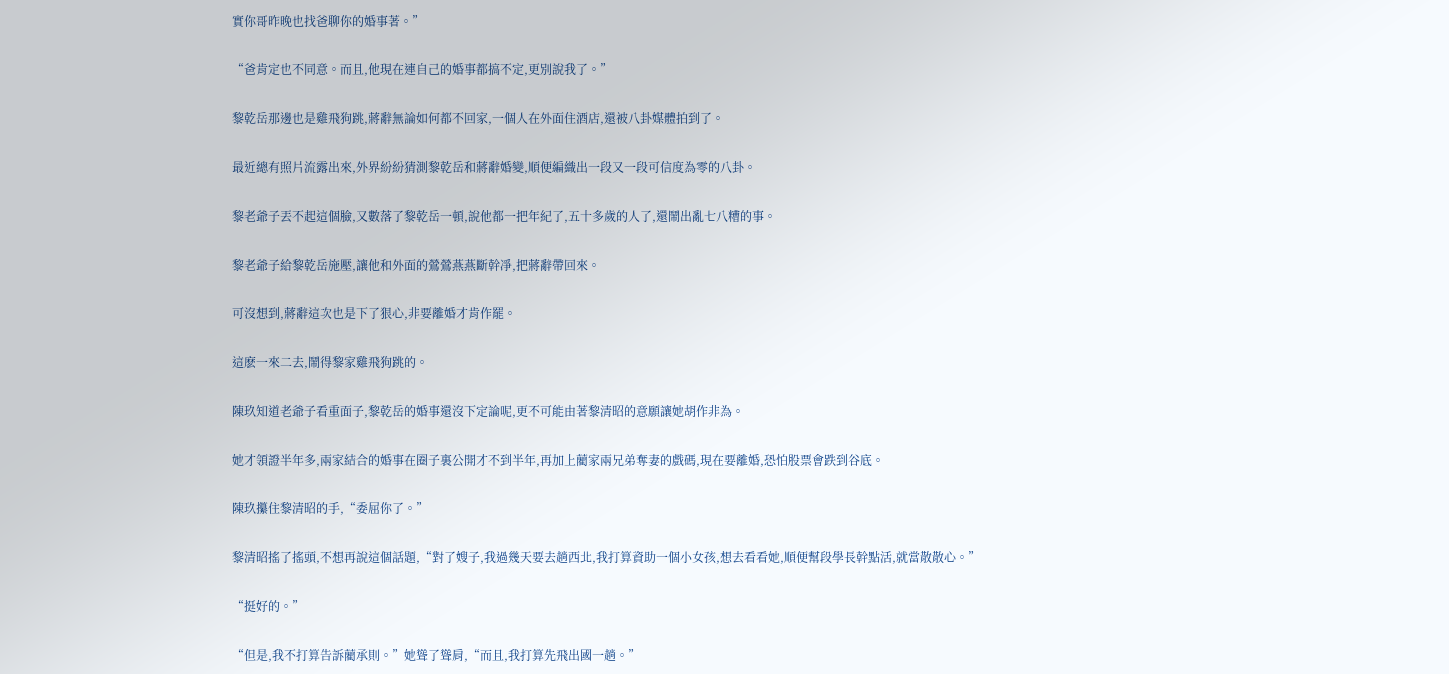實你哥昨晚也找爸聊你的婚事著。”

“爸肯定也不同意。而且,他現在連自己的婚事都搞不定,更別說我了。”

黎乾岳那邊也是雞飛狗跳,蔣辭無論如何都不回家,一個人在外面住酒店,還被八卦媒體拍到了。

最近總有照片流露出來,外界紛紛猜測黎乾岳和蔣辭婚變,順便編織出一段又一段可信度為零的八卦。

黎老爺子丟不起這個臉,又數落了黎乾岳一頓,說他都一把年紀了,五十多歲的人了,還鬧出亂七八糟的事。

黎老爺子給黎乾岳施壓,讓他和外面的鶯鶯燕燕斷幹凈,把蔣辭帶回來。

可沒想到,蔣辭這次也是下了狠心,非要離婚才肯作罷。

這麽一來二去,鬧得黎家雞飛狗跳的。

陳玖知道老爺子看重面子,黎乾岳的婚事還沒下定論呢,更不可能由著黎清昭的意願讓她胡作非為。

她才領證半年多,兩家結合的婚事在圈子裏公開才不到半年,再加上藺家兩兄弟奪妻的戲碼,現在要離婚,恐怕股票會跌到谷底。

陳玖攥住黎清昭的手,“委屈你了。”

黎清昭搖了搖頭,不想再說這個話題,“對了嫂子,我過幾天要去趟西北,我打算資助一個小女孩,想去看看她,順便幫段學長幹點活,就當散散心。”

“挺好的。”

“但是,我不打算告訴藺承則。”她聳了聳肩,“而且,我打算先飛出國一趟。”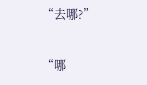“去哪?”

“哪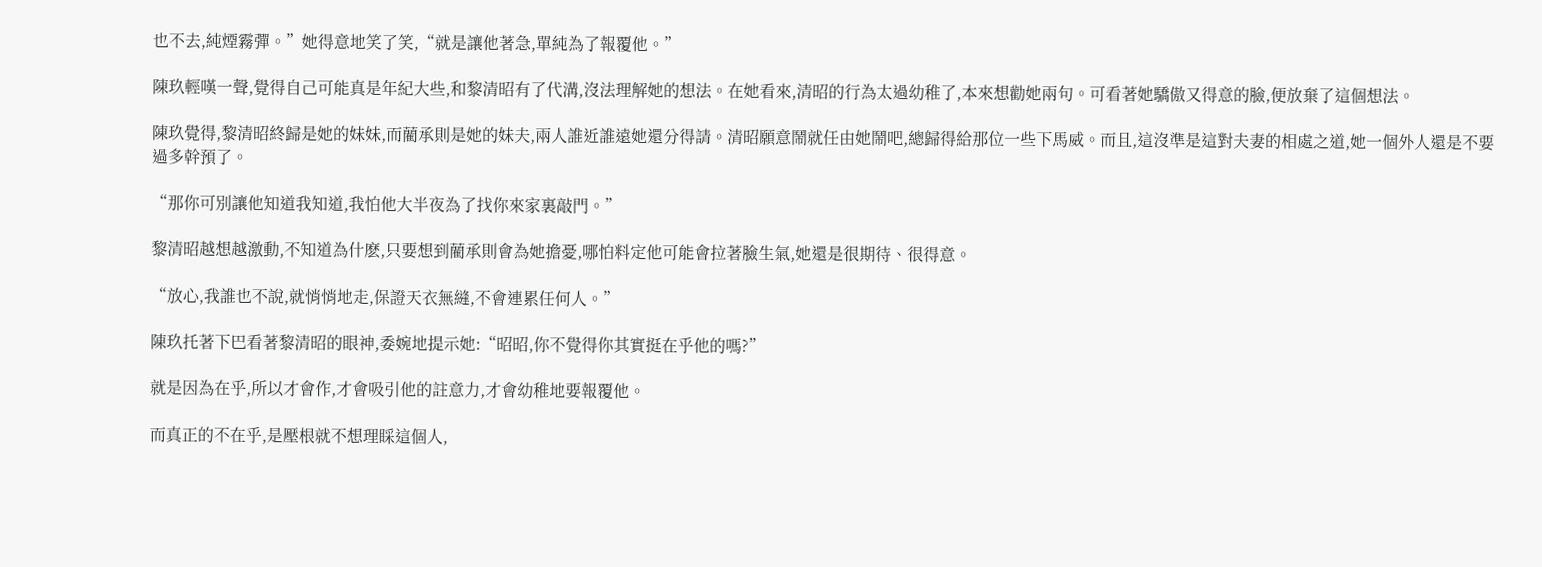也不去,純煙霧彈。”她得意地笑了笑,“就是讓他著急,單純為了報覆他。”

陳玖輕嘆一聲,覺得自己可能真是年紀大些,和黎清昭有了代溝,沒法理解她的想法。在她看來,清昭的行為太過幼稚了,本來想勸她兩句。可看著她驕傲又得意的臉,便放棄了這個想法。

陳玖覺得,黎清昭終歸是她的妹妹,而藺承則是她的妹夫,兩人誰近誰遠她還分得請。清昭願意鬧就任由她鬧吧,總歸得給那位一些下馬威。而且,這沒準是這對夫妻的相處之道,她一個外人還是不要過多幹預了。

“那你可別讓他知道我知道,我怕他大半夜為了找你來家裏敲門。”

黎清昭越想越激動,不知道為什麽,只要想到藺承則會為她擔憂,哪怕料定他可能會拉著臉生氣,她還是很期待、很得意。

“放心,我誰也不說,就悄悄地走,保證天衣無縫,不會連累任何人。”

陳玖托著下巴看著黎清昭的眼神,委婉地提示她:“昭昭,你不覺得你其實挺在乎他的嗎?”

就是因為在乎,所以才會作,才會吸引他的註意力,才會幼稚地要報覆他。

而真正的不在乎,是壓根就不想理睬這個人,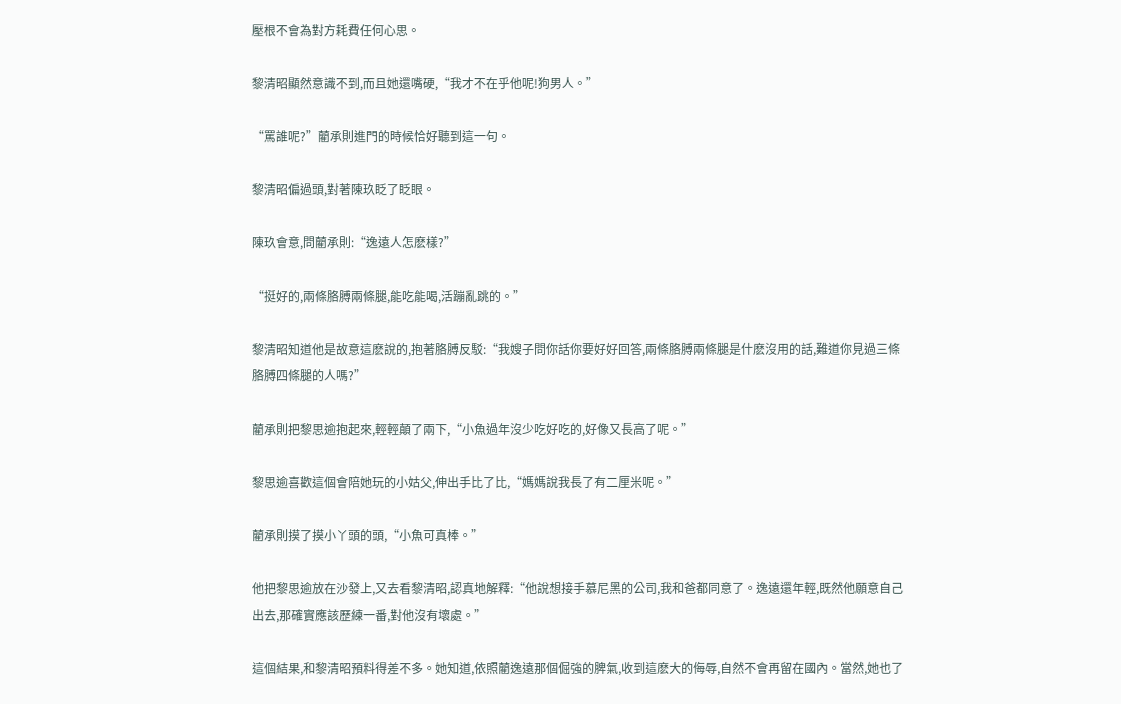壓根不會為對方耗費任何心思。

黎清昭顯然意識不到,而且她還嘴硬,“我才不在乎他呢!狗男人。”

“罵誰呢?”藺承則進門的時候恰好聽到這一句。

黎清昭偏過頭,對著陳玖眨了眨眼。

陳玖會意,問藺承則:“逸遠人怎麽樣?”

“挺好的,兩條胳膊兩條腿,能吃能喝,活蹦亂跳的。”

黎清昭知道他是故意這麽說的,抱著胳膊反駁:“我嫂子問你話你要好好回答,兩條胳膊兩條腿是什麽沒用的話,難道你見過三條胳膊四條腿的人嗎?”

藺承則把黎思逾抱起來,輕輕顛了兩下,“小魚過年沒少吃好吃的,好像又長高了呢。”

黎思逾喜歡這個會陪她玩的小姑父,伸出手比了比,“媽媽說我長了有二厘米呢。”

藺承則摸了摸小丫頭的頭,“小魚可真棒。”

他把黎思逾放在沙發上,又去看黎清昭,認真地解釋:“他說想接手慕尼黑的公司,我和爸都同意了。逸遠還年輕,既然他願意自己出去,那確實應該歷練一番,對他沒有壞處。”

這個結果,和黎清昭預料得差不多。她知道,依照藺逸遠那個倔強的脾氣,收到這麽大的侮辱,自然不會再留在國內。當然,她也了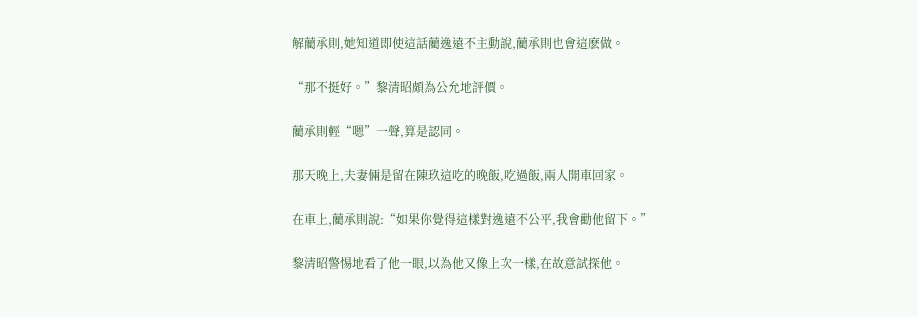解藺承則,她知道即使這話藺逸遠不主動說,藺承則也會這麽做。

“那不挺好。”黎清昭頗為公允地評價。

藺承則輕“嗯”一聲,算是認同。

那天晚上,夫妻倆是留在陳玖這吃的晚飯,吃過飯,兩人開車回家。

在車上,藺承則說:“如果你覺得這樣對逸遠不公平,我會勸他留下。”

黎清昭警惕地看了他一眼,以為他又像上次一樣,在故意試探他。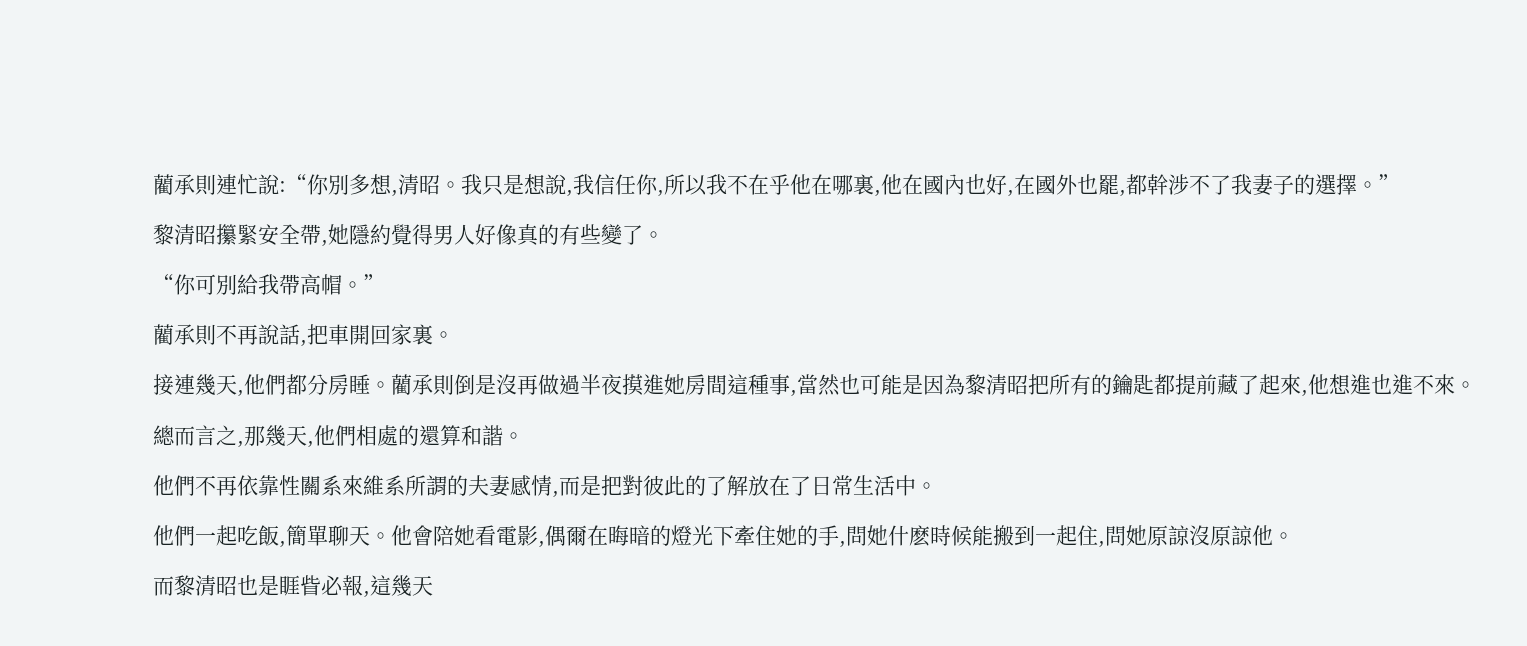藺承則連忙說:“你別多想,清昭。我只是想說,我信任你,所以我不在乎他在哪裏,他在國內也好,在國外也罷,都幹涉不了我妻子的選擇。”

黎清昭攥緊安全帶,她隱約覺得男人好像真的有些變了。

“你可別給我帶高帽。”

藺承則不再說話,把車開回家裏。

接連幾天,他們都分房睡。藺承則倒是沒再做過半夜摸進她房間這種事,當然也可能是因為黎清昭把所有的鑰匙都提前藏了起來,他想進也進不來。

總而言之,那幾天,他們相處的還算和諧。

他們不再依靠性關系來維系所謂的夫妻感情,而是把對彼此的了解放在了日常生活中。

他們一起吃飯,簡單聊天。他會陪她看電影,偶爾在晦暗的燈光下牽住她的手,問她什麽時候能搬到一起住,問她原諒沒原諒他。

而黎清昭也是睚眥必報,這幾天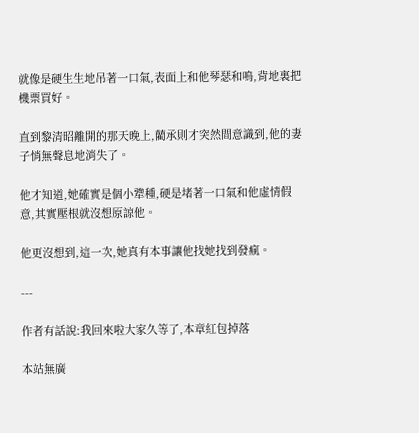就像是硬生生地吊著一口氣,表面上和他琴瑟和鳴,背地裏把機票買好。

直到黎清昭離開的那天晚上,藺承則才突然間意識到,他的妻子悄無聲息地消失了。

他才知道,她確實是個小犟種,硬是堵著一口氣和他虛情假意,其實壓根就沒想原諒他。

他更沒想到,這一次,她真有本事讓他找她找到發瘋。

---

作者有話說:我回來啦大家久等了,本章紅包掉落

本站無廣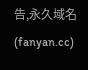告,永久域名(fanyan.cc)